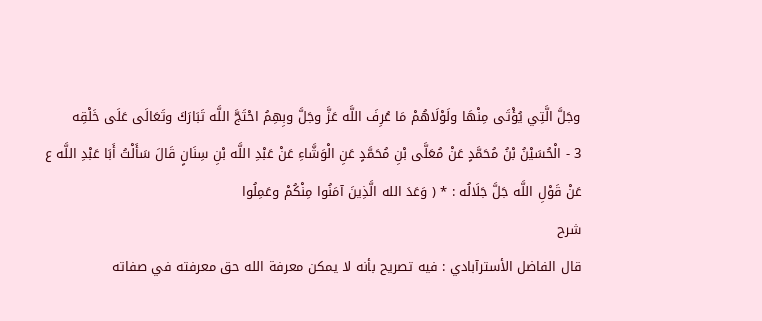وجَلَّ الَّتِي يُؤْتَى مِنْهَا ولَوْلَاهُمْ مَا عُرِفَ اللَّه عَزَّ وجَلَّ وبِهِمُ احْتَجَّ اللَّه تَبَارَكَ وتَعَالَى عَلَى خَلْقِه
3 - الْحُسَيْنُ بْنُ مُحَمَّدٍ عَنْ مُعَلَّى بْنِ مُحَمَّدٍ عَنِ الْوَشَّاءِ عَنْ عَبْدِ اللَّه بْنِ سِنَانٍ قَالَ سَأَلْتُ أَبَا عَبْدِ اللَّه ع عَنْ قَوْلِ اللَّه جَلَّ جَلَالُه : * ( وَعَدَ الله الَّذِينَ آمَنُوا مِنْكُمْ وعَمِلُوا
شرح
قال الفاضل الأسترآبادي : فيه تصريح بأنه لا يمكن معرفة الله حق معرفته في صفاته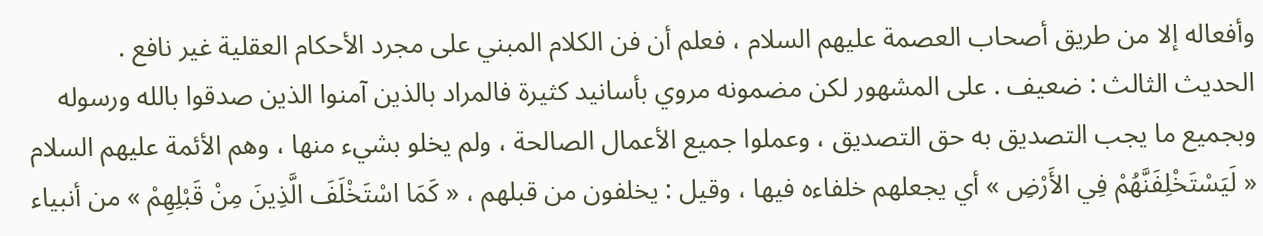وأفعاله إلا من طريق أصحاب العصمة عليهم السلام ، فعلم أن فن الكلام المبني على مجرد الأحكام العقلية غير نافع .
الحديث الثالث : ضعيف . على المشهور لكن مضمونه مروي بأسانيد كثيرة فالمراد بالذين آمنوا الذين صدقوا بالله ورسوله وبجميع ما يجب التصديق به حق التصديق ، وعملوا جميع الأعمال الصالحة ، ولم يخلو بشيء منها ، وهم الأئمة عليهم السلام « لَيَسْتَخْلِفَنَّهُمْ فِي الأَرْضِ » أي يجعلهم خلفاءه فيها ، وقيل : يخلفون من قبلهم ، « كَمَا اسْتَخْلَفَ الَّذِينَ مِنْ قَبْلِهِمْ » من أنبياء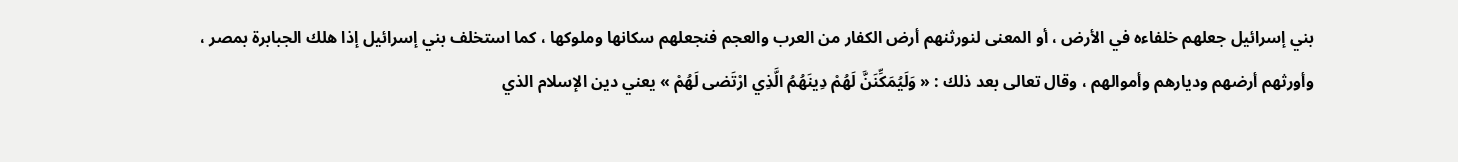بني إسرائيل جعلهم خلفاءه في الأرض ، أو المعنى لنورثنهم أرض الكفار من العرب والعجم فنجعلهم سكانها وملوكها ، كما استخلف بني إسرائيل إذا هلك الجبابرة بمصر ، وأورثهم أرضهم وديارهم وأموالهم ، وقال تعالى بعد ذلك : « وَلَيُمَكِّنَنَّ لَهُمْ دِينَهُمُ الَّذِي ارْتَضى لَهُمْ » يعني دين الإسلام الذي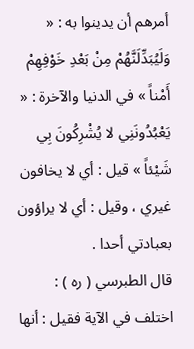أمرهم أن يدينوا به : « وَلَيُبَدِّلَنَّهُمْ مِنْ بَعْدِ خَوْفِهِمْ أَمْناً » في الدنيا والآخرة : « يَعْبُدُونَنِي لا يُشْرِكُونَ بِي شَيْئاً » قيل : أي لا يخافون غيري ، وقيل : أي لا يراؤون بعبادتي أحدا .
قال الطبرسي ( ره ) : اختلف في الآية فقيل : أنها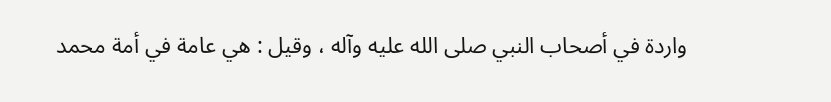واردة في أصحاب النبي صلى الله عليه وآله ، وقيل : هي عامة في أمة محمد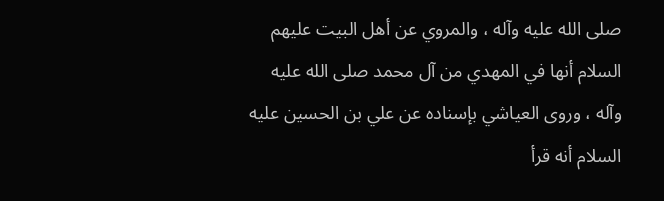صلى الله عليه وآله ، والمروي عن أهل البيت عليهم السلام أنها في المهدي من آل محمد صلى الله عليه وآله ، وروى العياشي بإسناده عن علي بن الحسين عليه السلام أنه قرأ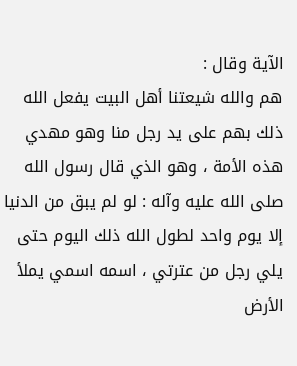الآية وقال :
هم والله شيعتنا أهل البيت يفعل الله ذلك بهم على يد رجل منا وهو مهدي هذه الأمة ، وهو الذي قال رسول الله صلى الله عليه وآله : لو لم يبق من الدنيا إلا يوم واحد لطول الله ذلك اليوم حتى يلي رجل من عترتي ، اسمه اسمي يملأ الأرض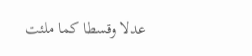عدلا وقسطا كما ملئت